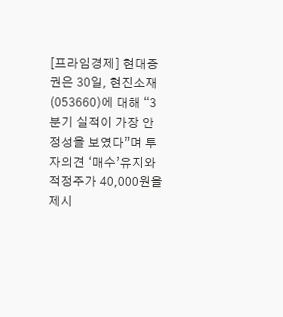[프라임경제] 현대증권은 30일, 현진소재(053660)에 대해 “3분기 실적이 가장 안정성을 보였다”며 투자의견 ‘매수’유지와 적정주가 40,000원을 제시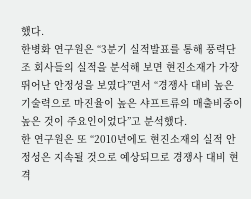했다.
한병화 연구원은 “3분기 실적발표를 통해 풍력단조 회사들의 실적을 분석해 보면 현진소재가 가장 뛰어난 안정성을 보였다”면서 “경쟁사 대비 높은 기술력으로 마진율이 높은 샤프트류의 매출비중이 높은 것이 주요인이었다”고 분석했다.
한 연구원은 또 “2010년에도 현진소재의 실적 안정성은 지속될 것으로 예상되므로 경쟁사 대비 현격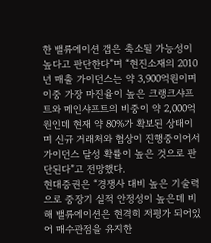한 밸류에이션 갭은 축소될 가능성이 높다고 판단한다”며 “현진소재의 2010년 매출 가이던스는 약 3,900억원이며 이중 가장 마진율이 높은 크랭크샤프트와 메인샤프트의 비중이 약 2,000억원인데 현재 약 80%가 확보된 상태이며 신규 거래처와 협상이 진행중이어서 가이던스 달성 확률이 높은 것으로 판단된다”고 전망했다.
현대증권은 “경쟁사 대비 높은 기술력으로 중장기 실적 안정성이 높은데 비해 밸류에이션은 현격히 저평가 되어있어 매수관점을 유지한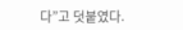다”고 덧붙였다.